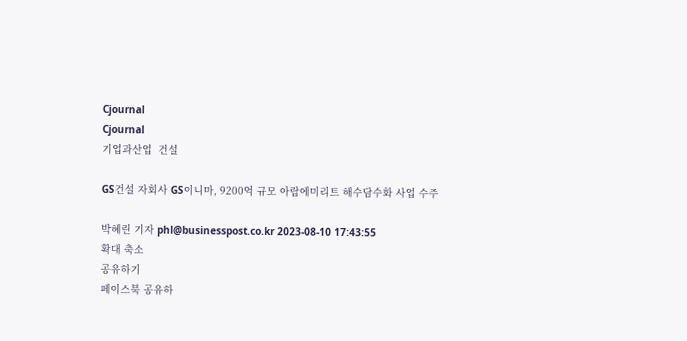Cjournal
Cjournal
기업과산업  건설

GS건설 자회사 GS이니마, 9200억 규모 아랍에미리트 해수담수화 사업 수주

박혜린 기자 phl@businesspost.co.kr 2023-08-10 17:43:55
확대 축소
공유하기
페이스북 공유하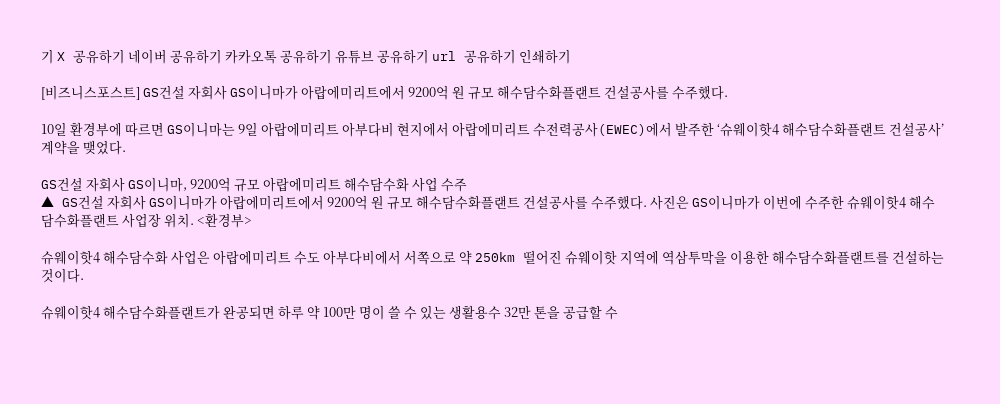기 X 공유하기 네이버 공유하기 카카오톡 공유하기 유튜브 공유하기 url 공유하기 인쇄하기

[비즈니스포스트] GS건설 자회사 GS이니마가 아랍에미리트에서 9200억 원 규모 해수담수화플랜트 건설공사를 수주했다.

10일 환경부에 따르면 GS이니마는 9일 아랍에미리트 아부다비 현지에서 아랍에미리트 수전력공사(EWEC)에서 발주한 ‘슈웨이핫4 해수담수화플랜트 건설공사’ 계약을 맺었다.

GS건설 자회사 GS이니마, 9200억 규모 아랍에미리트 해수담수화 사업 수주
▲ GS건설 자회사 GS이니마가 아랍에미리트에서 9200억 원 규모 해수담수화플랜트 건설공사를 수주했다. 사진은 GS이니마가 이번에 수주한 슈웨이핫4 해수담수화플랜트 사업장 위치. <환경부>

슈웨이핫4 해수담수화 사업은 아랍에미리트 수도 아부다비에서 서쪽으로 약 250km 떨어진 슈웨이핫 지역에 역삼투막을 이용한 해수담수화플랜트를 건설하는 것이다.

슈웨이핫4 해수담수화플랜트가 완공되면 하루 약 100만 명이 쓸 수 있는 생활용수 32만 톤을 공급할 수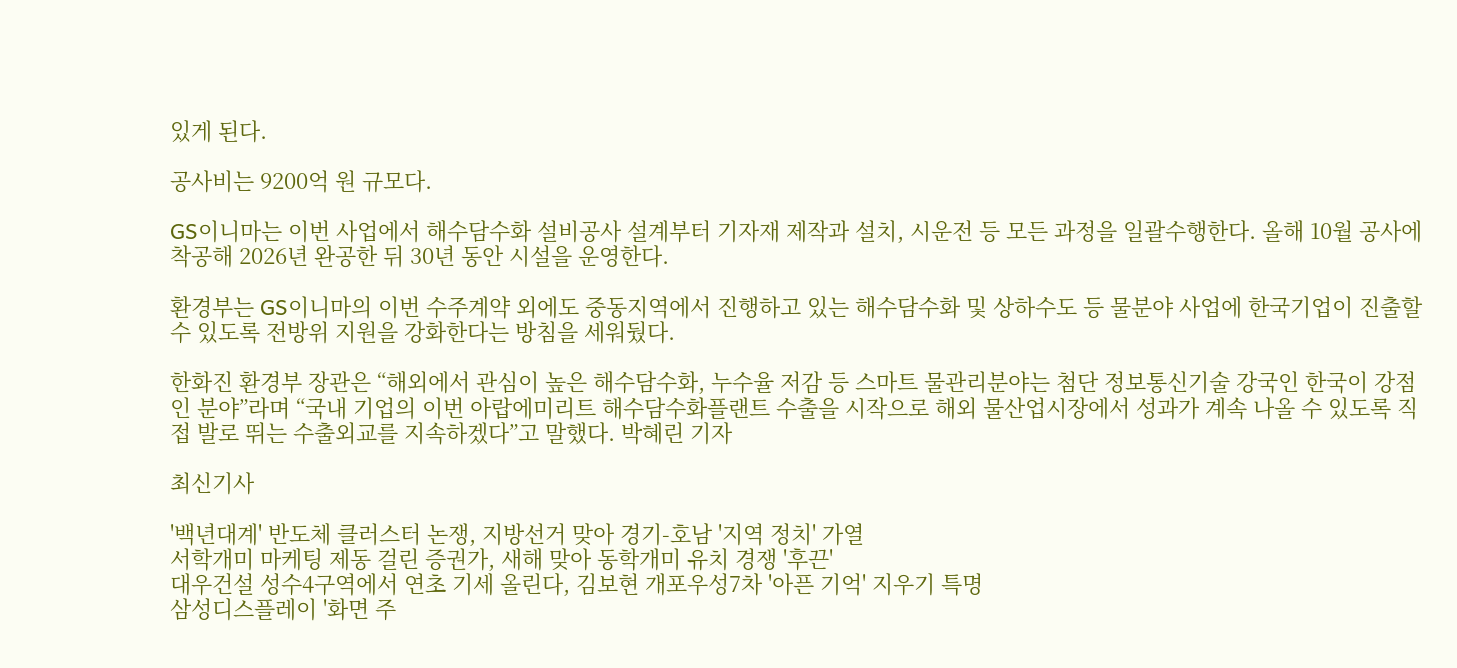있게 된다.

공사비는 9200억 원 규모다.

GS이니마는 이번 사업에서 해수담수화 설비공사 설계부터 기자재 제작과 설치, 시운전 등 모든 과정을 일괄수행한다. 올해 10월 공사에 착공해 2026년 완공한 뒤 30년 동안 시설을 운영한다.

환경부는 GS이니마의 이번 수주계약 외에도 중동지역에서 진행하고 있는 해수담수화 및 상하수도 등 물분야 사업에 한국기업이 진출할 수 있도록 전방위 지원을 강화한다는 방침을 세워뒀다.

한화진 환경부 장관은 “해외에서 관심이 높은 해수담수화, 누수율 저감 등 스마트 물관리분야는 첨단 정보통신기술 강국인 한국이 강점인 분야”라며 “국내 기업의 이번 아랍에미리트 해수담수화플랜트 수출을 시작으로 해외 물산업시장에서 성과가 계속 나올 수 있도록 직접 발로 뛰는 수출외교를 지속하겠다”고 말했다. 박혜린 기자

최신기사

'백년대계' 반도체 클러스터 논쟁, 지방선거 맞아 경기-호남 '지역 정치' 가열
서학개미 마케팅 제동 걸린 증권가, 새해 맞아 동학개미 유치 경쟁 '후끈'
대우건설 성수4구역에서 연초 기세 올린다, 김보현 개포우성7차 '아픈 기억' 지우기 특명
삼성디스플레이 '화면 주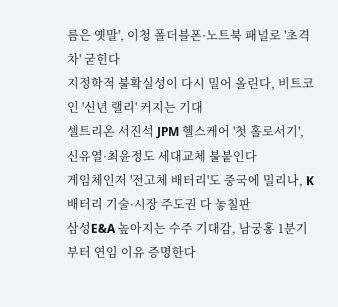름은 옛말', 이청 폴더블폰·노트북 패널로 '초격차' 굳힌다
지정학적 불확실성이 다시 밀어 올린다, 비트코인 '신년 랠리' 커지는 기대
셀트리온 서진석 JPM 헬스케어 '첫 홀로서기', 신유열·최윤정도 세대교체 불붙인다
게임체인저 '전고체 배터리'도 중국에 밀리나, K배터리 기술·시장 주도권 다 놓칠판
삼성E&A 높아지는 수주 기대감, 남궁홍 1분기부터 연임 이유 증명한다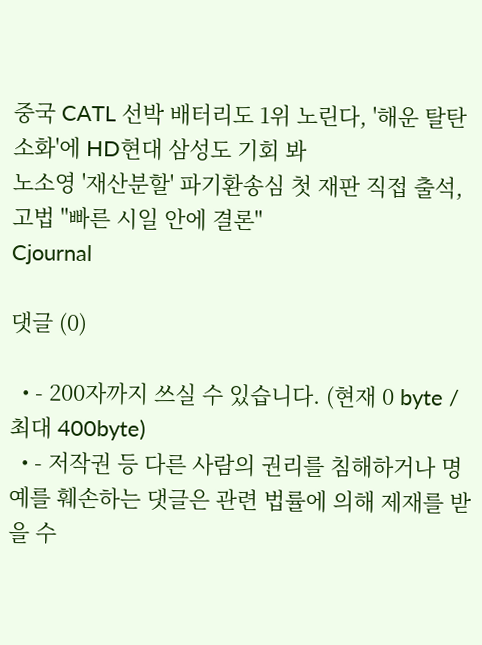중국 CATL 선박 배터리도 1위 노린다, '해운 탈탄소화'에 HD현대 삼성도 기회 봐
노소영 '재산분할' 파기환송심 첫 재판 직접 출석, 고법 "빠른 시일 안에 결론"
Cjournal

댓글 (0)

  • - 200자까지 쓰실 수 있습니다. (현재 0 byte / 최대 400byte)
  • - 저작권 등 다른 사람의 권리를 침해하거나 명예를 훼손하는 댓글은 관련 법률에 의해 제재를 받을 수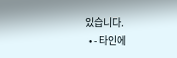있습니다.
  • - 타인에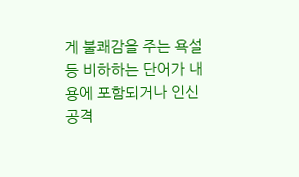게 불쾌감을 주는 욕설 등 비하하는 단어가 내용에 포함되거나 인신공격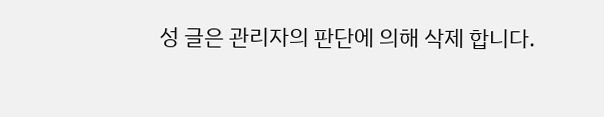성 글은 관리자의 판단에 의해 삭제 합니다.